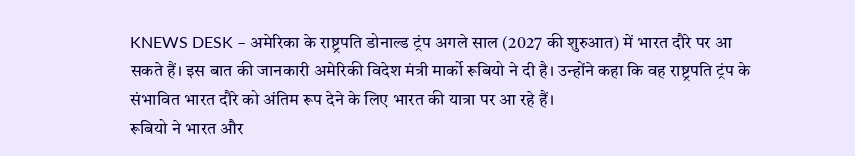KNEWS DESK – अमेरिका के राष्ट्रपति डोनाल्ड ट्रंप अगले साल (2027 की शुरुआत) में भारत दौरे पर आ सकते हैं। इस बात की जानकारी अमेरिकी विदेश मंत्री मार्को रूबियो ने दी है। उन्होंने कहा कि वह राष्ट्रपति ट्रंप के संभावित भारत दौरे को अंतिम रूप देने के लिए भारत की यात्रा पर आ रहे हैं।
रूबियो ने भारत और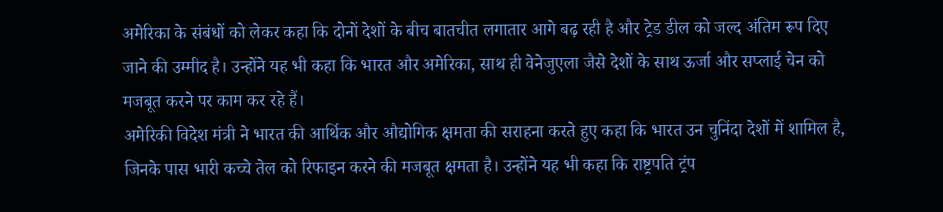अमेरिका के संबंधों को लेकर कहा कि दोनों देशों के बीच बातचीत लगातार आगे बढ़ रही है और ट्रेड डील को जल्द अंतिम रूप दिए जाने की उम्मीद है। उन्होंने यह भी कहा कि भारत और अमेरिका, साथ ही वेनेजुएला जैसे देशों के साथ ऊर्जा और सप्लाई चेन को मजबूत करने पर काम कर रहे हैं।
अमेरिकी विदेश मंत्री ने भारत की आर्थिक और औद्योगिक क्षमता की सराहना करते हुए कहा कि भारत उन चुनिंदा देशों में शामिल है, जिनके पास भारी कच्चे तेल को रिफाइन करने की मजबूत क्षमता है। उन्होंने यह भी कहा कि राष्ट्रपति ट्रंप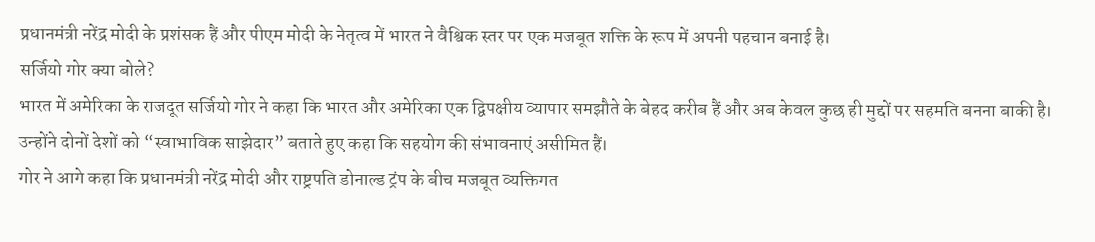प्रधानमंत्री नरेंद्र मोदी के प्रशंसक हैं और पीएम मोदी के नेतृत्व में भारत ने वैश्विक स्तर पर एक मजबूत शक्ति के रूप में अपनी पहचान बनाई है।
सर्जियो गोर क्या बोले?
भारत में अमेरिका के राजदूत सर्जियो गोर ने कहा कि भारत और अमेरिका एक द्विपक्षीय व्यापार समझौते के बेहद करीब हैं और अब केवल कुछ ही मुद्दों पर सहमति बनना बाकी है। उन्होंने दोनों देशों को “स्वाभाविक साझेदार” बताते हुए कहा कि सहयोग की संभावनाएं असीमित हैं।
गोर ने आगे कहा कि प्रधानमंत्री नरेंद्र मोदी और राष्ट्रपति डोनाल्ड ट्रंप के बीच मजबूत व्यक्तिगत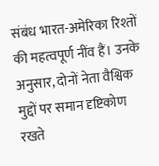संबंध भारत-अमेरिका रिश्तों की महत्वपूर्ण नींव हैं। उनके अनुसार, दोनों नेता वैश्विक मुद्दों पर समान दृष्टिकोण रखते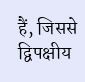हैं, जिससे द्विपक्षीय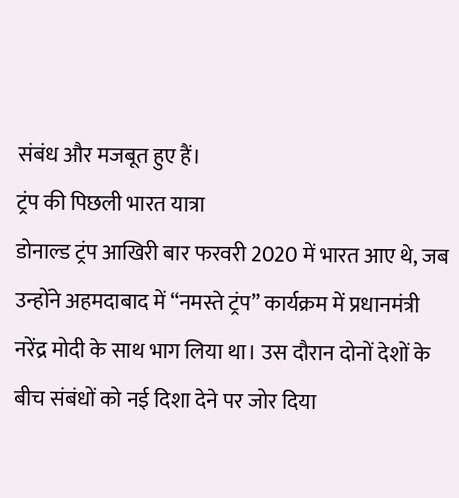संबंध और मजबूत हुए हैं।
ट्रंप की पिछली भारत यात्रा
डोनाल्ड ट्रंप आखिरी बार फरवरी 2020 में भारत आए थे, जब उन्होंने अहमदाबाद में “नमस्ते ट्रंप” कार्यक्रम में प्रधानमंत्री नरेंद्र मोदी के साथ भाग लिया था। उस दौरान दोनों देशों के बीच संबंधों को नई दिशा देने पर जोर दिया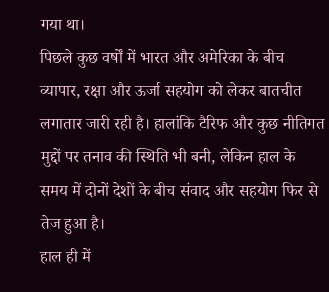गया था।
पिछले कुछ वर्षों में भारत और अमेरिका के बीच व्यापार, रक्षा और ऊर्जा सहयोग को लेकर बातचीत लगातार जारी रही है। हालांकि टैरिफ और कुछ नीतिगत मुद्दों पर तनाव की स्थिति भी बनी, लेकिन हाल के समय में दोनों देशों के बीच संवाद और सहयोग फिर से तेज हुआ है।
हाल ही में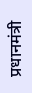प्रधानमंत्री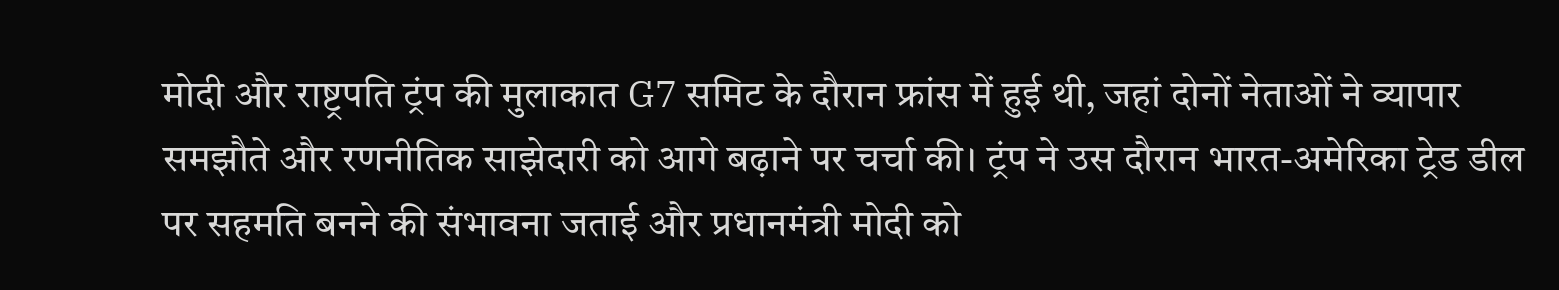मोदी और राष्ट्रपति ट्रंप की मुलाकात G7 समिट के दौरान फ्रांस में हुई थी, जहां दोनों नेताओं ने व्यापार समझौते और रणनीतिक साझेदारी को आगे बढ़ाने पर चर्चा की। ट्रंप ने उस दौरान भारत-अमेरिका ट्रेड डील पर सहमति बनने की संभावना जताई और प्रधानमंत्री मोदी को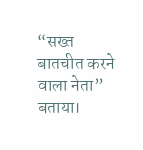“सख्त बातचीत करने वाला नेता” बताया।